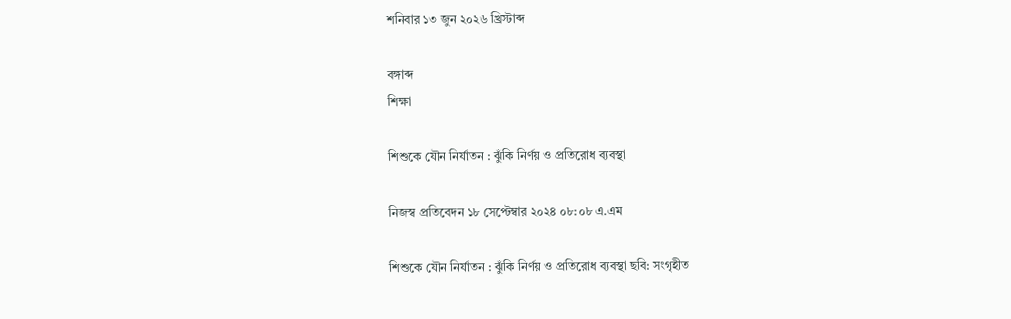শনিবার ১৩ জুন ২০২৬ খ্রিস্টাব্দ

বঙ্গাব্দ
শিক্ষা

শিশুকে যৌন নির্যাতন : ঝুঁকি নির্ণয় ও প্রতিরোধ ব্যবস্থা

নিজস্ব প্রতিবেদন ১৮ সেপ্টেম্বার ২০২৪ ০৮:০৮ এ.এম

শিশুকে যৌন নির্যাতন : ঝুঁকি নির্ণয় ও প্রতিরোধ ব্যবস্থা ছবি: সংগৃহীত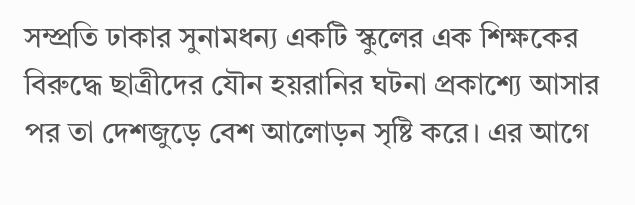সম্প্রতি ঢাকার সুনামধন্য একটি স্কুলের এক শিক্ষকের বিরুদ্ধে ছাত্রীদের যৌন হয়রানির ঘটনা প্রকাশ্যে আসার পর তা দেশজুড়ে বেশ আলোড়ন সৃষ্টি করে। এর আগে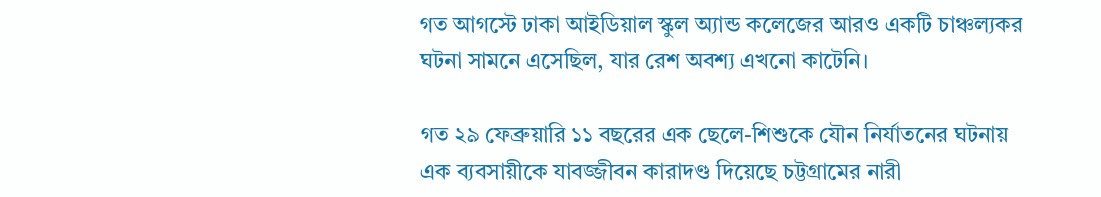গত আগস্টে ঢাকা আইডিয়াল স্কুল অ্যান্ড কলেজের আরও একটি চাঞ্চল্যকর ঘটনা সামনে এসেছিল, যার রেশ অবশ্য এখনো কাটেনি।

গত ২৯ ফেব্রুয়ারি ১১ বছরের এক ছেলে-শিশুকে যৌন নির্যাতনের ঘটনায় এক ব্যবসায়ীকে যাবজ্জীবন কারাদণ্ড দিয়েছে চট্টগ্রামের নারী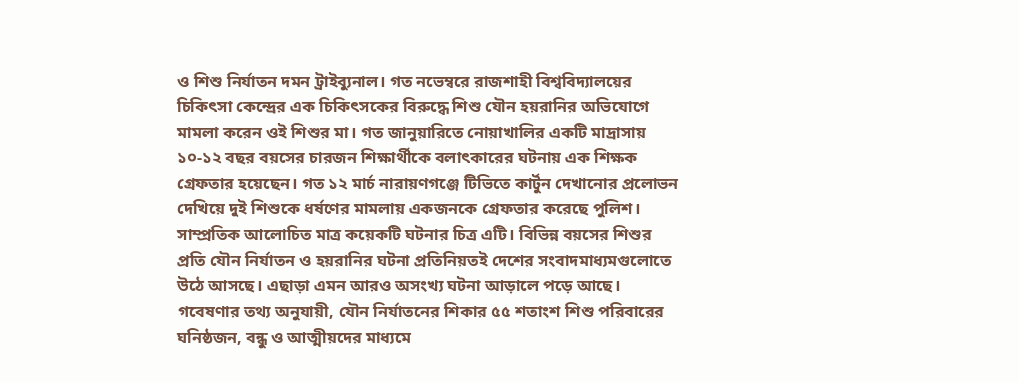ও শিশু নির্যাতন দমন ট্রাইব্যুনাল। গত নভেম্বরে রাজশাহী বিশ্ববিদ্যালয়ের চিকিৎসা কেন্দ্রের এক চিকিৎসকের বিরুদ্ধে শিশু যৌন হয়রানির অভিযোগে মামলা করেন ওই শিশুর মা। গত জানুয়ারিতে নোয়াখালির একটি মাদ্রাসায় ১০-১২ বছর বয়সের চারজন শিক্ষার্থীকে বলাৎকারের ঘটনায় এক শিক্ষক গ্রেফতার হয়েছেন। গত ১২ মার্চ নারায়ণগঞ্জে টিভিতে কার্টুন দেখানোর প্রলোভন দেখিয়ে দুই শিশুকে ধর্ষণের মামলায় একজনকে গ্রেফতার করেছে পুলিশ। সাম্প্রতিক আলোচিত মাত্র কয়েকটি ঘটনার চিত্র এটি। বিভিন্ন বয়সের শিশুর প্রতি যৌন নির্যাতন ও হয়রানির ঘটনা প্রতিনিয়তই দেশের সংবাদমাধ্যমগুলোতে উঠে আসছে। এছাড়া এমন আরও অসংখ্য ঘটনা আড়ালে পড়ে আছে। গবেষণার তথ্য অনুযায়ী, যৌন নির্যাতনের শিকার ৫৫ শতাংশ শিশু পরিবারের ঘনিষ্ঠজন, বন্ধু ও আত্মীয়দের মাধ্যমে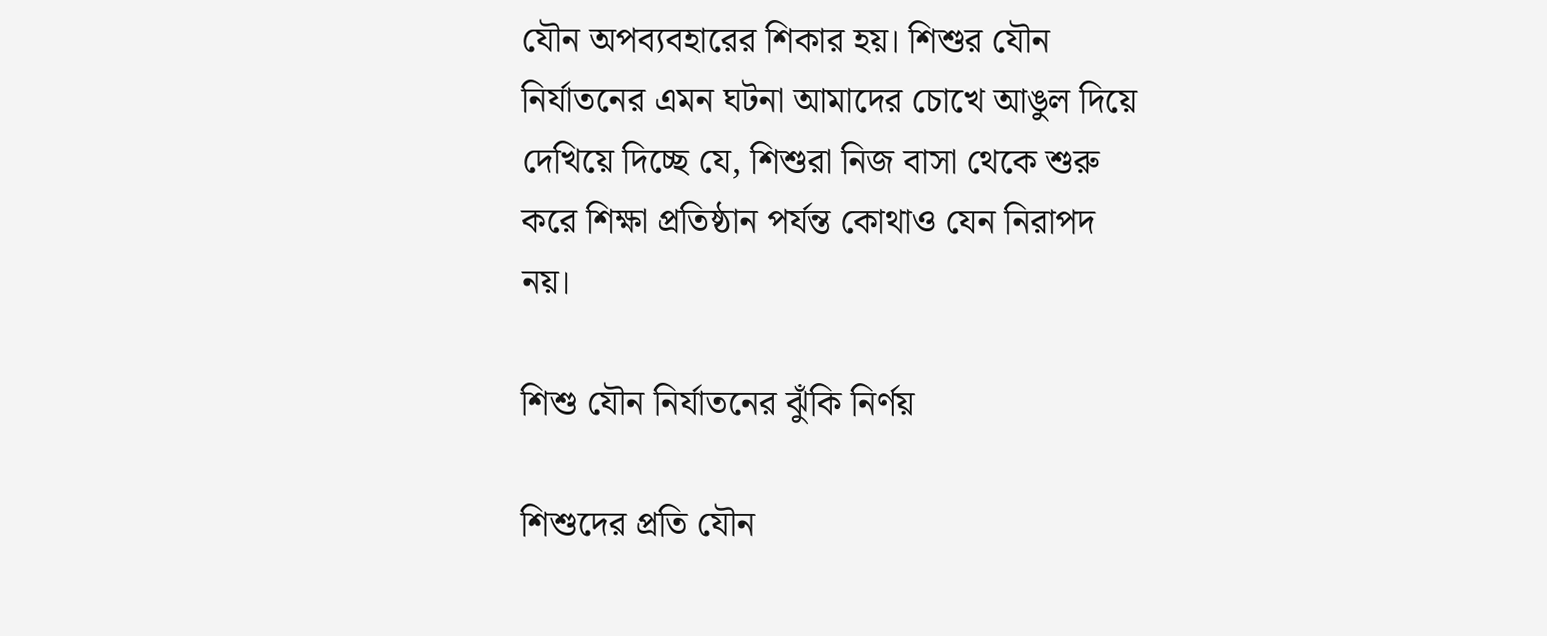যৌন অপব্যবহারের শিকার হয়। শিশুর যৌন নির্যাতনের এমন ঘটনা আমাদের চোখে আঙুল দিয়ে দেখিয়ে দিচ্ছে যে, শিশুরা নিজ বাসা থেকে শুরু করে শিক্ষা প্রতিষ্ঠান পর্যন্ত কোথাও যেন নিরাপদ নয়।

শিশু যৌন নির্যাতনের ঝুঁকি নির্ণয়

শিশুদের প্রতি যৌন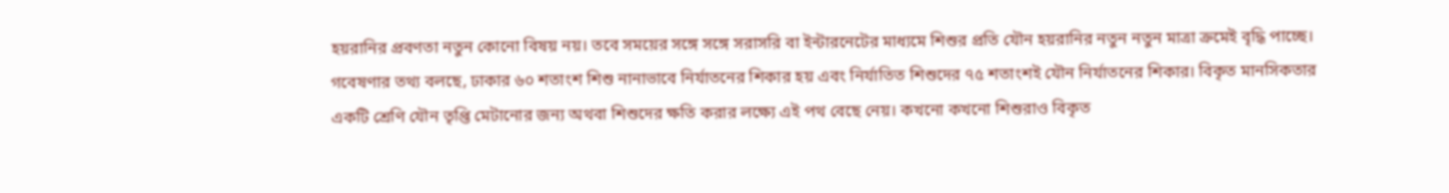হয়রানির প্রবণতা নতুন কোনো বিষয় নয়। তবে সময়ের সঙ্গে সঙ্গে সরাসরি বা ইন্টারনেটের মাধ্যমে শিশুর প্রতি যৌন হয়রানির নতুন নতুন মাত্রা ক্রমেই বৃদ্ধি পাচ্ছে। গবেষণার তথ্য বলছে, ঢাকার ৬০ শতাংশ শিশু নানাভাবে নির্যাতনের শিকার হয় এবং নির্যাতিত শিশুদের ৭৫ শতাংশই যৌন নির্যাতনের শিকার। বিকৃত মানসিকতার একটি শ্রেণি যৌন তৃপ্তি মেটানোর জন্য অথবা শিশুদের ক্ষতি করার লক্ষ্যে এই পথ বেছে নেয়। কখনো কখনো শিশুরাও বিকৃত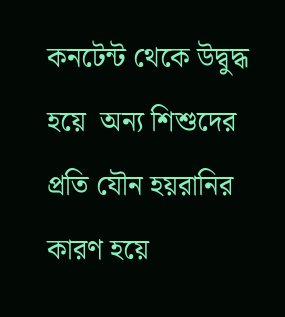কনটেন্ট থেকে উদ্বুদ্ধ হয়ে  অন্য শিশুদের প্রতি যৌন হয়রানির কারণ হয়ে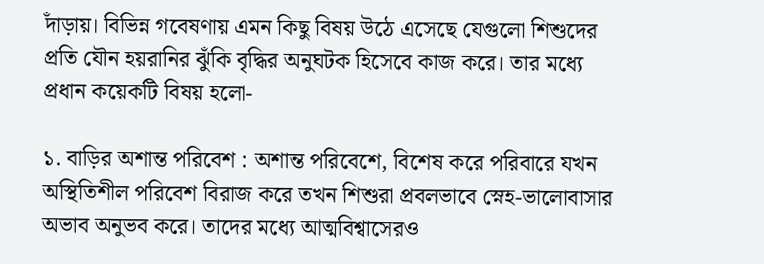দাঁড়ায়। বিভিন্ন গবেষণায় এমন কিছু বিষয় উঠে এসেছে যেগুলো শিশুদের প্রতি যৌন হয়রানির ঝুঁকি বৃদ্ধির অনুঘটক হিসেবে কাজ করে। তার মধ্যে প্রধান কয়েকটি বিষয় হলো-

১. বাড়ির অশান্ত পরিবেশ : অশান্ত পরিবেশে, বিশেষ করে পরিবারে যখন অস্থিতিশীল পরিবেশ বিরাজ করে তখন শিশুরা প্রবলভাবে স্নেহ-ভালোবাসার অভাব অনুভব করে। তাদের মধ্যে আত্মবিশ্বাসেরও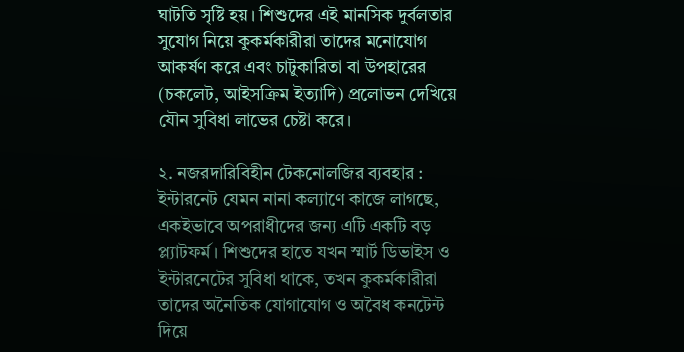ঘাটতি সৃষ্টি হয়। শিশুদের এই মানসিক দুর্বলতার সুযোগ নিয়ে কুকর্মকারীরা তাদের মনোযোগ আকর্ষণ করে এবং চাটুকারিতা বা উপহারের (চকলেট, আইসক্রিম ইত্যাদি) প্রলোভন দেখিয়ে যৌন সুবিধা লাভের চেষ্টা করে।

২. নজরদারিবিহীন টেকনোলজির ব্যবহার : ইন্টারনেট যেমন নানা কল্যাণে কাজে লাগছে, একইভাবে অপরাধীদের জন্য এটি একটি বড় প্ল্যাটফর্ম। শিশুদের হাতে যখন স্মার্ট ডিভাইস ও ইন্টারনেটের সুবিধা থাকে, তখন কুকর্মকারীরা তাদের অনৈতিক যোগাযোগ ও অবৈধ কনটেন্ট দিয়ে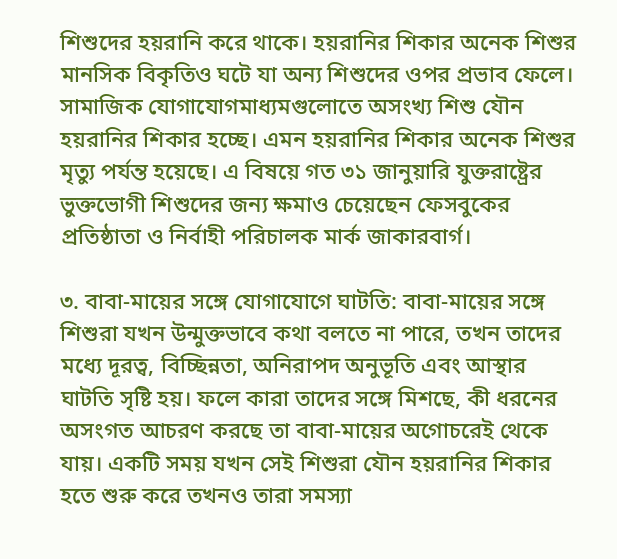শিশুদের হয়রানি করে থাকে। হয়রানির শিকার অনেক শিশুর মানসিক বিকৃতিও ঘটে যা অন্য শিশুদের ওপর প্রভাব ফেলে। সামাজিক যোগাযোগমাধ্যমগুলোতে অসংখ্য শিশু যৌন হয়রানির শিকার হচ্ছে। এমন হয়রানির শিকার অনেক শিশুর মৃত্যু পর্যন্ত হয়েছে। এ বিষয়ে গত ৩১ জানুয়ারি যুক্তরাষ্ট্রের ভুক্তভোগী শিশুদের জন্য ক্ষমাও চেয়েছেন ফেসবুকের প্রতিষ্ঠাতা ও নির্বাহী পরিচালক মার্ক জাকারবার্গ।

৩. বাবা-মায়ের সঙ্গে যোগাযোগে ঘাটতি: বাবা-মায়ের সঙ্গে শিশুরা যখন উন্মুক্তভাবে কথা বলতে না পারে, তখন তাদের মধ্যে দূরত্ব, বিচ্ছিন্নতা, অনিরাপদ অনুভূতি এবং আস্থার ঘাটতি সৃষ্টি হয়। ফলে কারা তাদের সঙ্গে মিশছে, কী ধরনের অসংগত আচরণ করছে তা বাবা-মায়ের অগোচরেই থেকে যায়। একটি সময় যখন সেই শিশুরা যৌন হয়রানির শিকার হতে শুরু করে তখনও তারা সমস্যা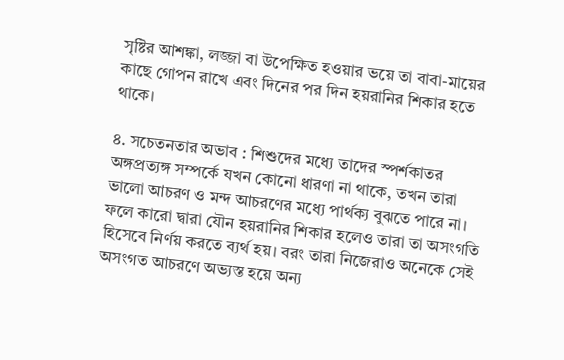সৃষ্টির আশঙ্কা, লজ্জা বা উপেক্ষিত হওয়ার ভয়ে তা বাবা-মায়ের কাছে গোপন রাখে এবং দিনের পর দিন হয়রানির শিকার হতে থাকে।

৪. সচেতনতার অভাব : শিশুদের মধ্যে তাদের স্পর্শকাতর অঙ্গপ্রত্যঙ্গ সম্পর্কে যখন কোনো ধারণা না থাকে, তখন তারা ভালো আচরণ ও মন্দ আচরণের মধ্যে পার্থক্য বুঝতে পারে না। ফলে কারো দ্বারা যৌন হয়রানির শিকার হলেও তারা তা অসংগতি হিসেবে নির্ণয় করতে ব্যর্থ হয়। বরং তারা নিজেরাও অনেকে সেই অসংগত আচরণে অভ্যস্ত হয়ে অন্য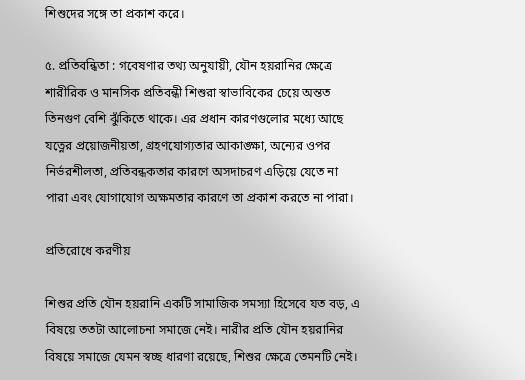শিশুদের সঙ্গে তা প্রকাশ করে।

৫. প্রতিবন্ধিতা : গবেষণার তথ্য অনুযায়ী, যৌন হয়রানির ক্ষেত্রে শারীরিক ও মানসিক প্রতিবন্ধী শিশুরা স্বাভাবিকের চেয়ে অন্তত তিনগুণ বেশি ঝুঁকিতে থাকে। এর প্রধান কারণগুলোর মধ্যে আছে যত্নের প্রয়োজনীয়তা, গ্রহণযোগ্যতার আকাঙ্ক্ষা, অন্যের ওপর নির্ভরশীলতা, প্রতিবন্ধকতার কারণে অসদাচরণ এড়িয়ে যেতে না পারা এবং যোগাযোগ অক্ষমতার কারণে তা প্রকাশ করতে না পারা।

প্রতিরোধে করণীয়

শিশুর প্রতি যৌন হয়রানি একটি সামাজিক সমস্যা হিসেবে যত বড়, এ বিষয়ে ততটা আলোচনা সমাজে নেই। নারীর প্রতি যৌন হয়রানির বিষয়ে সমাজে যেমন স্বচ্ছ ধারণা রয়েছে, শিশুর ক্ষেত্রে তেমনটি নেই।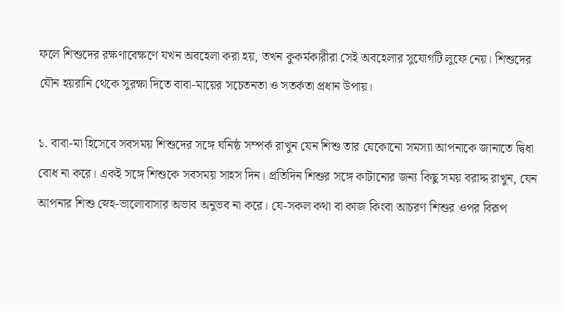ফলে শিশুদের রক্ষণাবেক্ষণে যখন অবহেলা করা হয়, তখন কুকর্মকারীরা সেই অবহেলার সুযোগটি লুফে নেয়। শিশুদের যৌন হয়রানি থেকে সুরক্ষা দিতে বাবা-মায়ের সচেতনতা ও সতর্কতা প্রধান উপায়।

১. বাবা-মা হিসেবে সবসময় শিশুদের সঙ্গে ঘনিষ্ঠ সম্পর্ক রাখুন যেন শিশু তার যেকোনো সমস্যা আপনাকে জানাতে দ্বিধা বোধ না করে। একই সঙ্গে শিশুকে সবসময় সাহস দিন। প্রতিদিন শিশুর সঙ্গে কাটানোর জন্য কিছু সময় বরাদ্দ রাখুন, যেন আপনার শিশু স্নেহ-ভালোবাসার অভাব অনুভব না করে। যে-সকল কথা বা কাজ কিংবা আচরণ শিশুর ওপর বিরূপ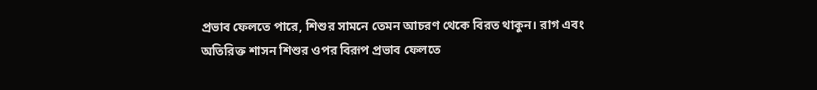প্রভাব ফেলতে পারে, শিশুর সামনে তেমন আচরণ থেকে বিরত থাকুন। রাগ এবং অতিরিক্ত শাসন শিশুর ওপর বিরূপ প্রভাব ফেলতে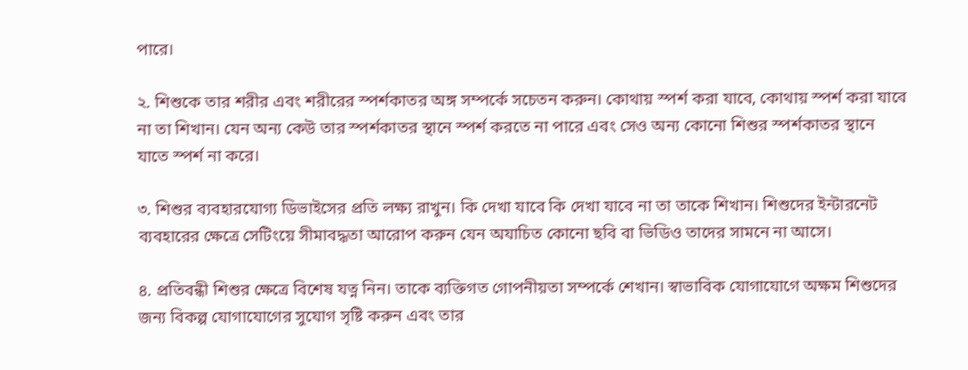পারে।

২. শিশুকে তার শরীর এবং শরীরের স্পর্শকাতর অঙ্গ সম্পর্কে সচেতন করুন। কোথায় স্পর্শ করা যাবে, কোথায় স্পর্শ করা যাবে না তা শিখান। যেন অন্য কেউ তার স্পর্শকাতর স্থানে স্পর্শ করতে না পারে এবং সেও অন্য কোনো শিশুর স্পর্শকাতর স্থানে যাতে স্পর্শ না করে।

৩. শিশুর ব্যবহারযোগ্য ডিভাইসের প্রতি লক্ষ্য রাখুন। কি দেখা যাবে কি দেখা যাবে না তা তাকে শিখান। শিশুদের ইন্টারনেট ব্যবহারের ক্ষেত্রে সেটিংয়ে সীমাবদ্ধতা আরোপ করুন যেন অযাচিত কোনো ছবি বা ভিডিও তাদের সামনে না আসে।

৪. প্রতিবন্ধী শিশুর ক্ষেত্রে বিশেষ যত্ন নিন। তাকে ব্যক্তিগত গোপনীয়তা সম্পর্কে শেখান। স্বাভাবিক যোগাযোগে অক্ষম শিশুদের জন্য বিকল্প যোগাযোগের সুযোগ সৃষ্টি করুন এবং তার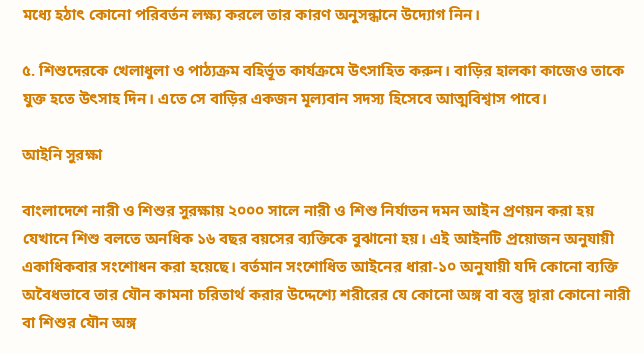মধ্যে হঠাৎ কোনো পরিবর্তন লক্ষ্য করলে তার কারণ অনুসন্ধানে উদ্যোগ নিন।

৫. শিশুদেরকে খেলাধুলা ও পাঠ্যক্রম বহির্ভূত কার্যক্রমে উৎসাহিত করুন। বাড়ির হালকা কাজেও তাকে যুক্ত হতে উৎসাহ দিন। এতে সে বাড়ির একজন মূল্যবান সদস্য হিসেবে আত্মবিশ্বাস পাবে।

আইনি সুরক্ষা

বাংলাদেশে নারী ও শিশুর সুরক্ষায় ২০০০ সালে নারী ও শিশু নির্যাতন দমন আইন প্রণয়ন করা হয় যেখানে শিশু বলতে অনধিক ১৬ বছর বয়সের ব্যক্তিকে বুঝানো হয়। এই আইনটি প্রয়োজন অনুযায়ী একাধিকবার সংশোধন করা হয়েছে। বর্তমান সংশোধিত আইনের ধারা-১০ অনুযায়ী যদি কোনো ব্যক্তি অবৈধভাবে তার যৌন কামনা চরিতার্থ করার উদ্দেশ্যে শরীরের যে কোনো অঙ্গ বা বস্তু দ্বারা কোনো নারী বা শিশুর যৌন অঙ্গ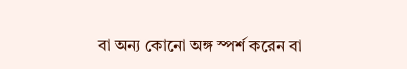বা অন্য কোনো অঙ্গ স্পর্শ করেন বা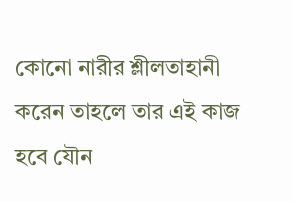কোনো নারীর শ্লীলতাহানী করেন তাহলে তার এই কাজ হবে যৌন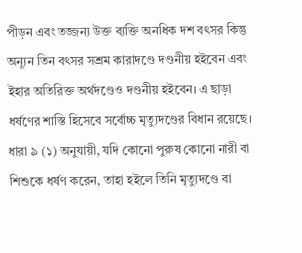পীড়ন এবং তজ্জন্য উক্ত ব্যক্তি অনধিক দশ বৎসর কিন্তু অন্যূন তিন বৎসর সশ্রম কারাদণ্ডে দণ্ডনীয় হইবেন এবং ইহার অতিরিক্ত অর্থদণ্ডেও দণ্ডনীয় হইবেন। এ ছাড়া ধর্ষণের শাস্তি হিসেবে সর্বোচ্চ মৃত্যুদণ্ডের বিধান রয়েছে। ধারা ৯ (১) অনুযায়ী, যদি কোনো পুরুষ কোনো নারী বা শিশুকে ধর্ষণ করেন, তাহা হইলে তিনি মৃত্যুদণ্ডে বা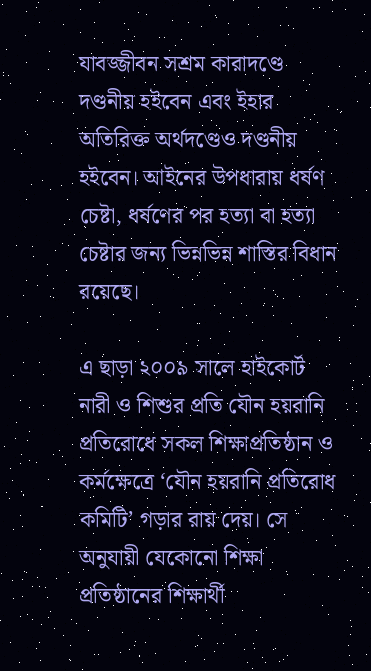যাবজ্জীবন সশ্রম কারাদণ্ডে দণ্ডনীয় হইবেন এবং ইহার অতিরিক্ত অর্থদণ্ডেও দণ্ডনীয় হইবেন। আইনের উপধারায় ধর্ষণ চেষ্টা, ধর্ষণের পর হত্যা বা হত্যা চেষ্টার জন্য ভিন্নভিন্ন শাস্তির বিধান রয়েছে।

এ ছাড়া ২০০৯ সালে হাইকোর্ট নারী ও শিশুর প্রতি যৌন হয়রানি প্রতিরোধে সকল শিক্ষাপ্রতিষ্ঠান ও কর্মক্ষেত্রে ‘যৌন হয়রানি প্রতিরোধ কমিটি’ গড়ার রায় দেয়। সে অনুযায়ী যেকোনো শিক্ষা প্রতিষ্ঠানের শিক্ষার্থী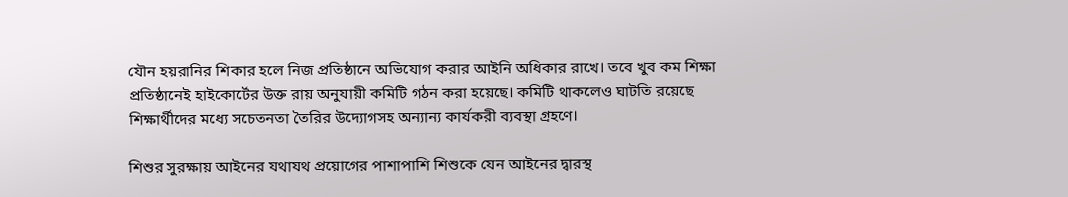যৌন হয়রানির শিকার হলে নিজ প্রতিষ্ঠানে অভিযোগ করার আইনি অধিকার রাখে। তবে খুব কম শিক্ষা প্রতিষ্ঠানেই হাইকোর্টের উক্ত রায় অনুযায়ী কমিটি গঠন করা হয়েছে। কমিটি থাকলেও ঘাটতি রয়েছে শিক্ষার্থীদের মধ্যে সচেতনতা তৈরির উদ্যোগসহ অন্যান্য কার্যকরী ব্যবস্থা গ্রহণে।

শিশুর সুরক্ষায় আইনের যথাযথ প্রয়োগের পাশাপাশি শিশুকে যেন আইনের দ্বারস্থ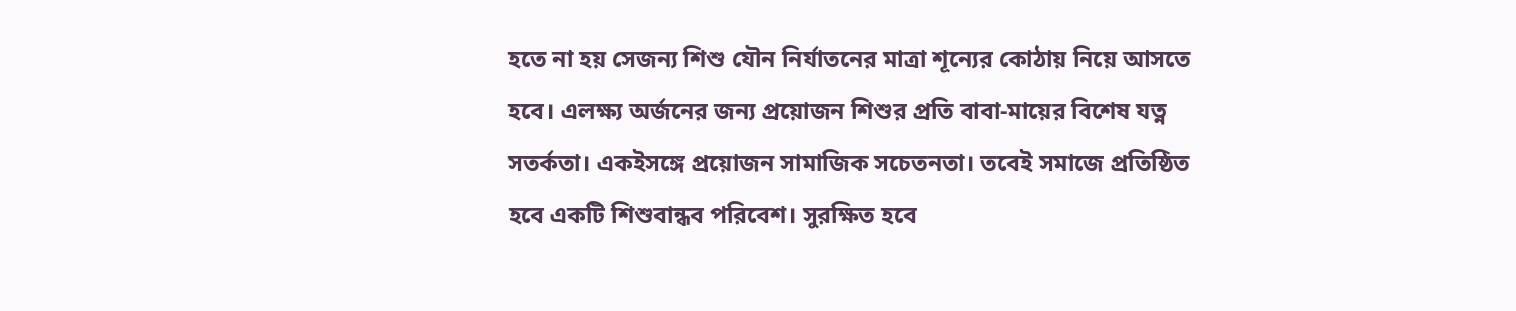হতে না হয় সেজন্য শিশু যৌন নির্যাতনের মাত্রা শূন্যের কোঠায় নিয়ে আসতে হবে। এলক্ষ্য অর্জনের জন্য প্রয়োজন শিশুর প্রতি বাবা-মায়ের বিশেষ যত্ন সতর্কতা। একইসঙ্গে প্রয়োজন সামাজিক সচেতনতা। তবেই সমাজে প্রতিষ্ঠিত হবে একটি শিশুবান্ধব পরিবেশ। সুরক্ষিত হবে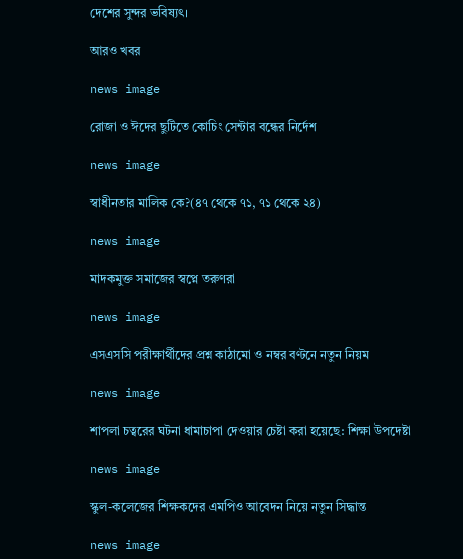দেশের সুন্দর ভবিষ্যৎ।

আরও খবর

news image

রোজা ও ঈদের ছুটিতে কোচিং সেন্টার বন্ধের নির্দেশ

news image

স্বাধীনতার মালিক কে?(৪৭ থেকে ৭১, ৭১ থেকে ২৪)

news image

মাদকমুক্ত সমাজের স্বপ্নে তরুণরা

news image

এসএসসি পরীক্ষার্থীদের প্রশ্ন কাঠামো ও নম্বর বণ্টনে নতুন নিয়ম

news image

শাপলা চত্বরের ঘটনা ধামাচাপা দেওয়ার চেষ্টা করা হয়েছে: শিক্ষা উপদেষ্টা

news image

স্কুল-কলেজের শিক্ষকদের এমপিও আবেদন নিয়ে নতুন সিদ্ধান্ত

news image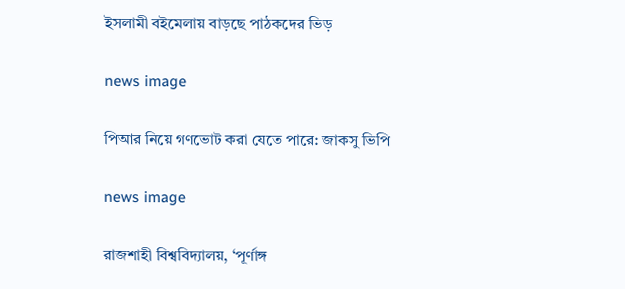ইসলামী বইমেলায় বাড়ছে পাঠকদের ভিড়

news image

পিআর নিয়ে গণভোট করা যেতে পারে: জাকসু ভিপি

news image

রাজশাহী বিশ্ববিদ্যালয়, ‘পূর্ণাঙ্গ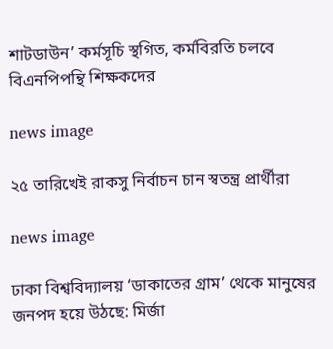শাটডাউন’ কর্মসূচি স্থগিত, কর্মবিরতি চলবে বিএনপিপন্থি শিক্ষকদের

news image

২৫ তারিখেই রাকসু নির্বাচন চান স্বতন্ত্র প্রার্থীরা

news image

ঢাকা বিশ্ববিদ্যালয় ‘ডাকাতের গ্রাম’ থেকে মানুষের জনপদ হয়ে উঠছে: মির্জা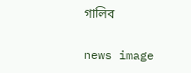গালিব

news image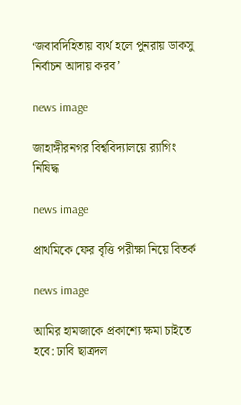‘জবাবদিহিতায় ব্যর্থ হলে পুনরায় ডাকসু নির্বাচন আদায় করব’

news image

জাহাঙ্গীরনগর বিশ্ববিদ্যালয়ে র‍্যাগিং নিষিদ্ধ

news image

প্রাথমিকে ফের বৃত্তি পরীক্ষা নিয়ে বিতর্ক

news image

আমির হামজাকে প্রকাশ্যে ক্ষমা চাইতে হবে: ঢাবি ছাত্রদল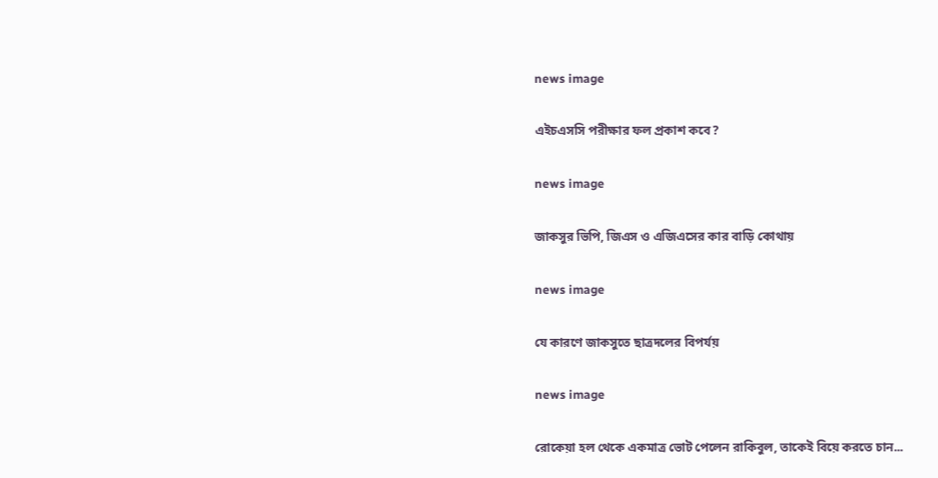news image

এইচএসসি পরীক্ষার ফল প্রকাশ কবে?

news image

জাকসুর ভিপি, জিএস ও এজিএসের কার বাড়ি কোথায়

news image

যে কারণে জাকসুতে ছাত্রদলের বিপর্যয়

news image

রোকেয়া হল থেকে একমাত্র ভোট পেলেন রাকিবুল, তাকেই বিয়ে করতে চান...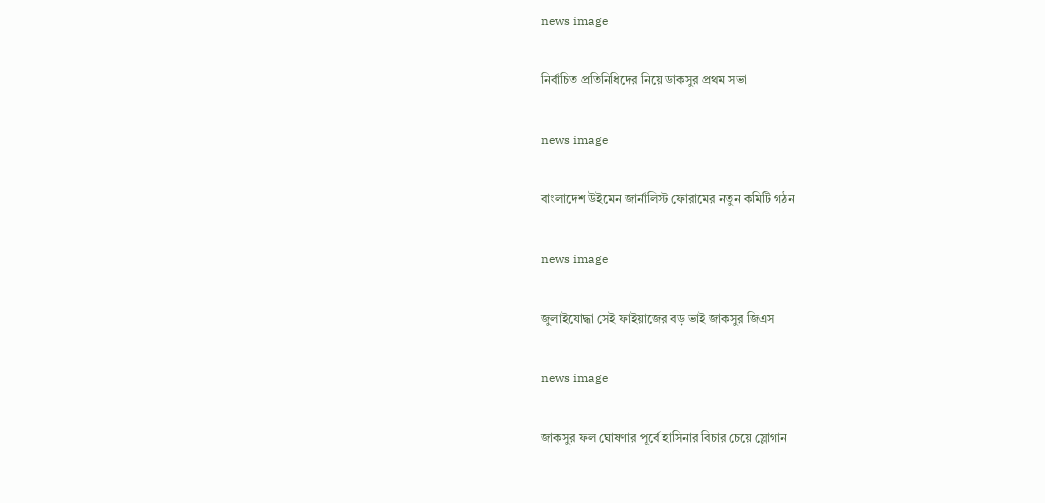news image

নির্বাচিত প্রতিনিধিদের নিয়ে ডাকসুর প্রথম সভা

news image

বাংলাদেশ উইমেন জার্নালিস্ট ফোরামের নতুন কমিটি গঠন

news image

জুলাইযোদ্ধা সেই ফাইয়াজের বড় ভাই জাকসুর জিএস

news image

জাকসুর ফল ঘোষণার পূর্বে হাসিনার বিচার চেয়ে স্লোগান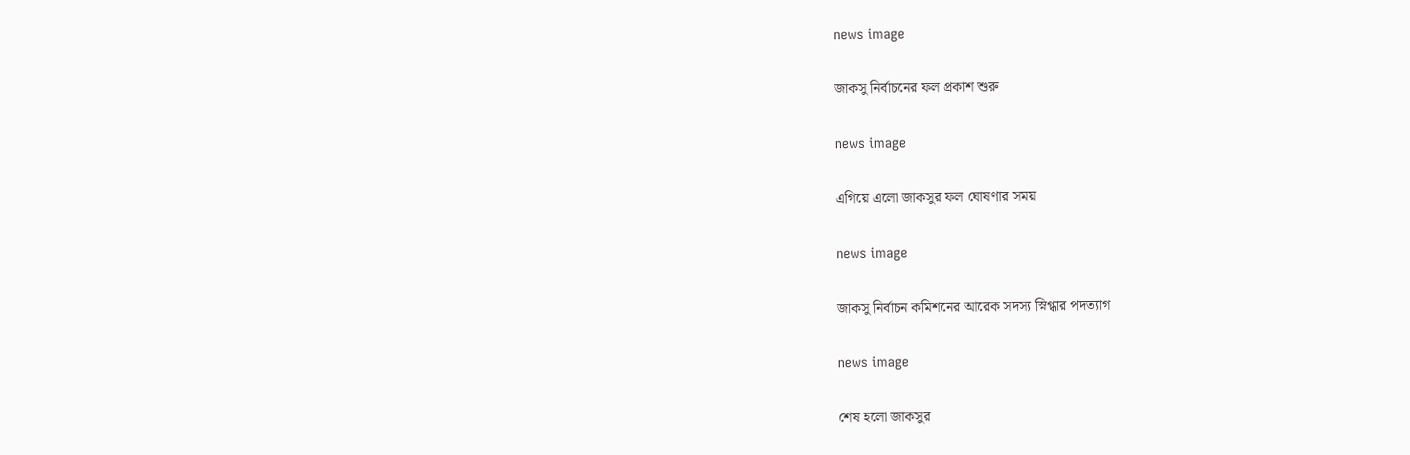news image

জাকসু নির্বাচনের ফল প্রকাশ শুরু

news image

এগিয়ে এলো জাকসুর ফল ঘোষণার সময়

news image

জাকসু নির্বাচন কমিশনের আরেক সদস্য স্নিগ্ধার পদত্যাগ

news image

শেষ হলো জাকসুর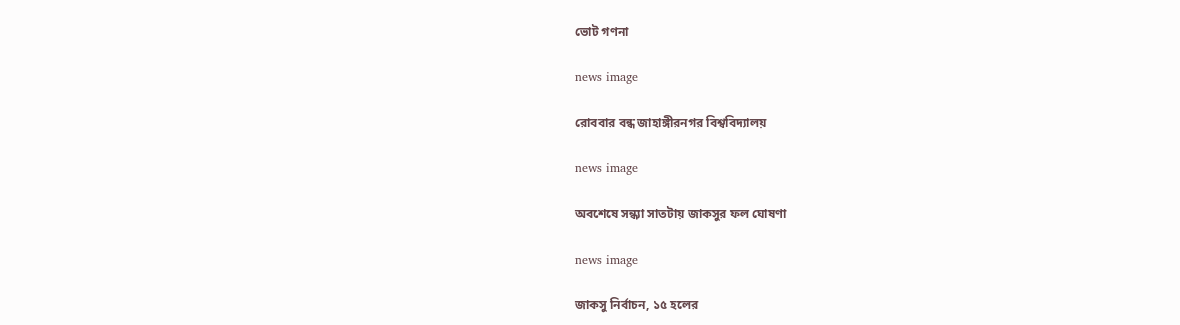ভোট গণনা

news image

রোববার বন্ধ জাহাঙ্গীরনগর বিশ্ববিদ্যালয়

news image

অবশেষে সন্ধ্যা সাতটায় জাকসুর ফল ঘোষণা

news image

জাকসু নির্বাচন, ১৫ হলের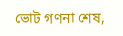ভোট গণনা শেষ,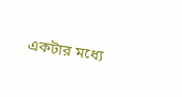একটার মধ্যে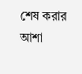শেষ করার আশা